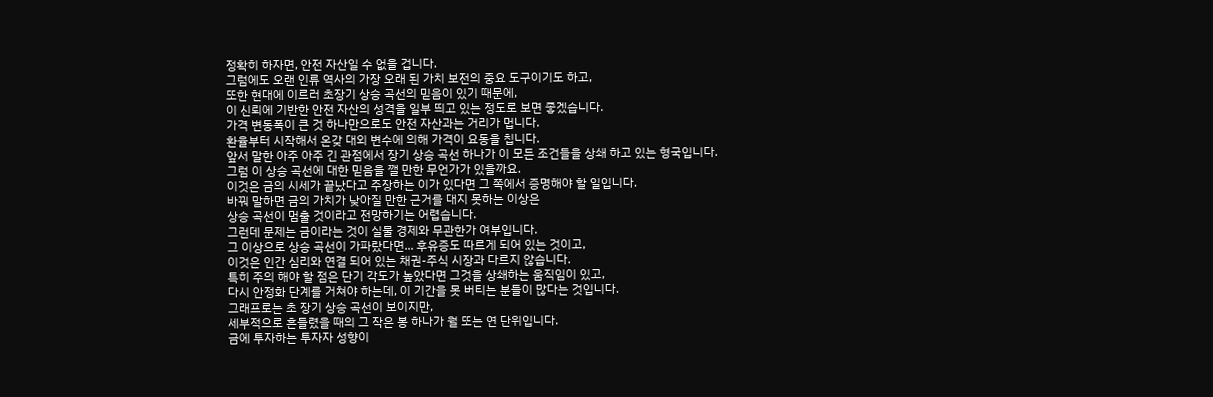정확히 하자면, 안전 자산일 수 없을 겁니다.
그럼에도 오랜 인류 역사의 가장 오래 된 가치 보전의 중요 도구이기도 하고,
또한 현대에 이르러 초장기 상승 곡선의 믿음이 있기 때문에,
이 신뢰에 기반한 안전 자산의 성격을 일부 띄고 있는 정도로 보면 좋겠습니다.
가격 변동폭이 큰 것 하나만으로도 안전 자산과는 거리가 멉니다.
환율부터 시작해서 온갖 대외 변수에 의해 가격이 요동을 칩니다.
앞서 말한 아주 아주 긴 관점에서 장기 상승 곡선 하나가 이 모든 조건들을 상쇄 하고 있는 형국입니다.
그럼 이 상승 곡선에 대한 믿음을 깰 만한 무언가가 있을까요.
이것은 금의 시세가 끝났다고 주장하는 이가 있다면 그 쪽에서 증명해야 할 일입니다.
바꿔 말하면 금의 가치가 낮아질 만한 근거를 대지 못하는 이상은
상승 곡선이 멈출 것이라고 전망하기는 어렵습니다.
그런데 문제는 금이라는 것이 실물 경제와 무관한가 여부입니다.
그 이상으로 상승 곡선이 가파랐다면... 후유증도 따르게 되어 있는 것이고,
이것은 인간 심리와 연결 되어 있는 채권-주식 시장과 다르지 않습니다.
특히 주의 해야 할 점은 단기 각도가 높았다면 그것을 상쇄하는 움직임이 있고,
다시 안정화 단계를 거쳐야 하는데, 이 기간을 못 버티는 분들이 많다는 것입니다.
그래프로는 초 장기 상승 곡선이 보이지만,
세부적으로 흔들렸을 때의 그 작은 봉 하나가 월 또는 연 단위입니다.
금에 투자하는 투자자 성향이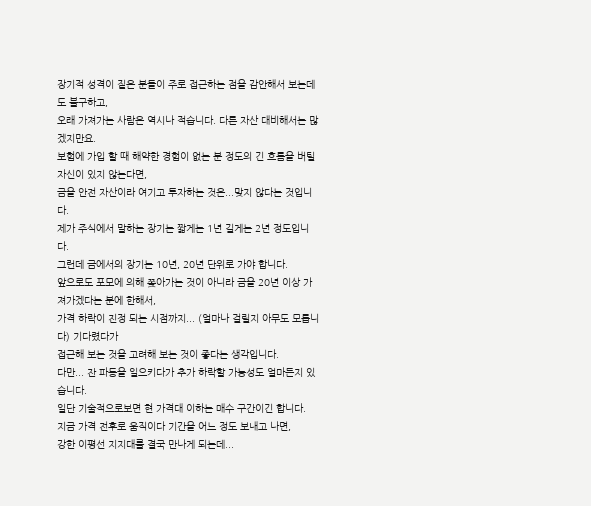장기적 성격이 짙은 분들이 주로 접근하는 점을 감안해서 보는데도 불구하고,
오래 가져가는 사람은 역시나 적습니다. 다른 자산 대비해서는 많겠지만요.
보험에 가입 할 때 해약한 경험이 없는 분 정도의 긴 흐름을 버틸 자신이 있지 않는다면,
금을 안전 자산이라 여기고 투자하는 것은...맞지 않다는 것입니다.
제가 주식에서 말하는 장기는 짧게는 1년 길게는 2년 정도입니다.
그런데 금에서의 장기는 10년, 20년 단위로 가야 합니다.
앞으로도 포모에 의해 쫒아가는 것이 아니라 금을 20년 이상 가져가겠다는 분에 한해서,
가격 하락이 진정 되는 시점까지... (얼마나 걸릴지 아무도 모릅니다) 기다렸다가
접근해 보는 것을 고려해 보는 것이 좋다는 생각입니다.
다만... 잔 파동을 일으키다가 추가 하락할 가능성도 얼마든지 있습니다.
일단 기술적으로보면 현 가격대 이하는 매수 구간이긴 합니다.
지금 가격 전후로 움직이다 기간을 어느 정도 보내고 나면,
강한 이평선 지지대를 결국 만나게 되는데...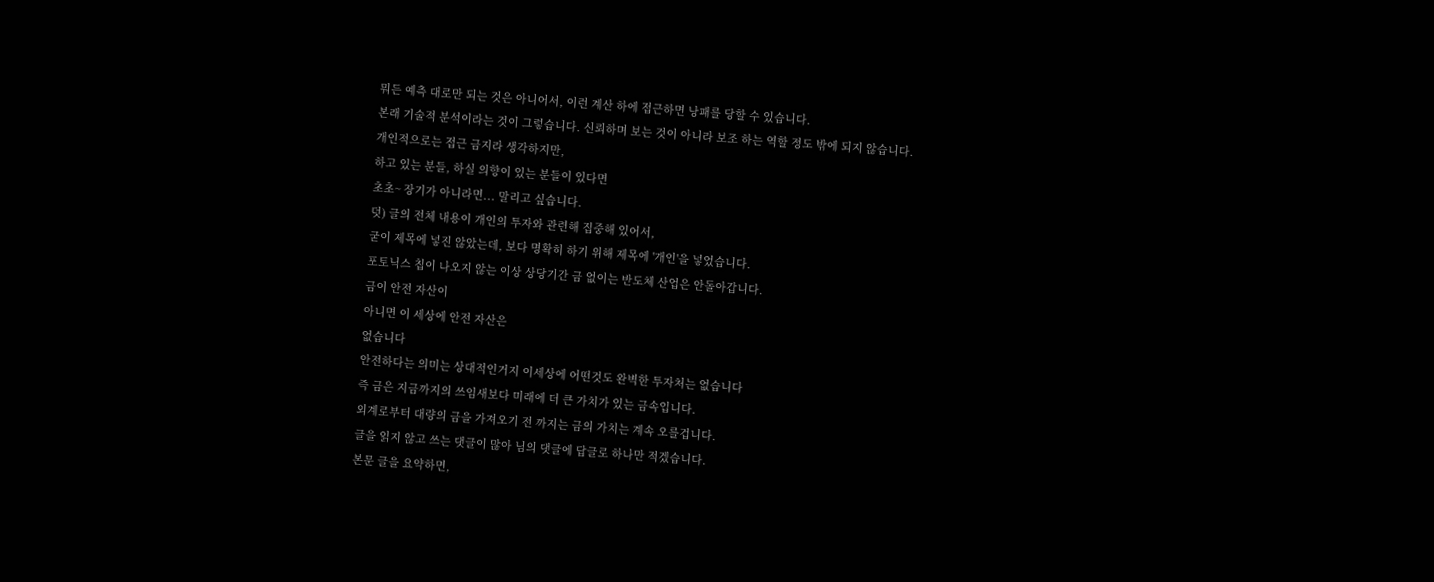뭐든 예측 대로만 되는 것은 아니어서, 이런 계산 하에 접근하면 낭패를 당할 수 있습니다.
본래 기술적 분석이라는 것이 그렇습니다. 신뢰하며 보는 것이 아니라 보조 하는 역할 정도 밖에 되지 않습니다.
개인적으로는 접근 금지라 생각하지만,
하고 있는 분들, 하실 의향이 있는 분들이 있다면
초초~ 장기가 아니라면... 말리고 싶습니다.
덧) 글의 전체 내용이 개인의 투자와 관련해 집중해 있어서,
굳이 제목에 넣진 않았는데, 보다 명확히 하기 위해 제목에 '개인'을 넣었습니다.
포토닉스 칩이 나오지 않는 이상 상당기간 금 없이는 반도체 산업은 안돌아갑니다.
금이 안전 자산이
아니면 이 세상에 안전 자산은
없습니다
안전하다는 의미는 상대적인거지 이세상에 어떤것도 완벽한 투자처는 없습니다
즉 금은 지금까지의 쓰임새보다 미래에 더 큰 가치가 있는 금속입니다.
외계로부터 대량의 금을 가져오기 전 까지는 금의 가치는 계속 오를겁니다.
글을 읽지 않고 쓰는 댓글이 많아 님의 댓글에 답글로 하나만 적겠습니다.
본문 글을 요약하면,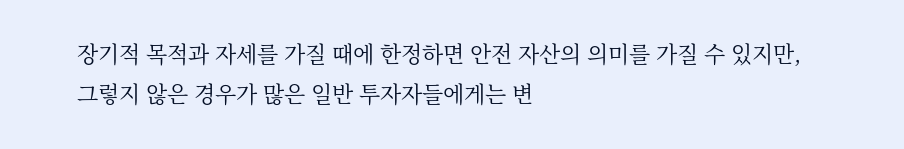장기적 목적과 자세를 가질 때에 한정하면 안전 자산의 의미를 가질 수 있지만,
그렇지 않은 경우가 많은 일반 투자자들에게는 변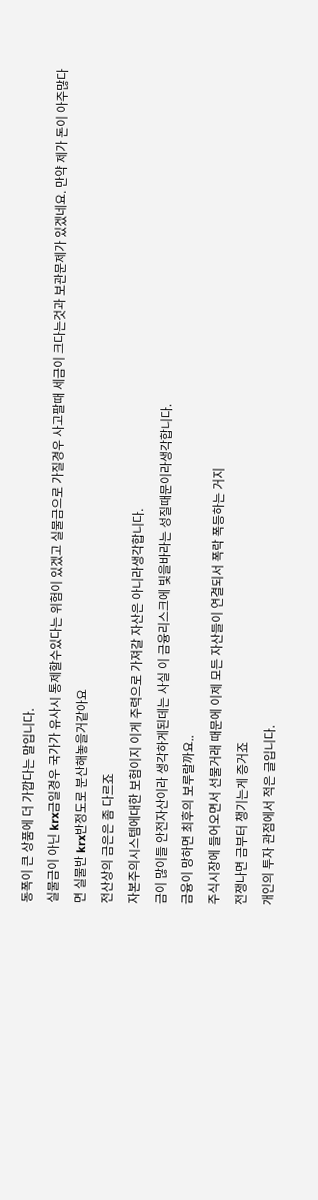동폭이 큰 상품에 더 가깝다는 말입니다.
실물금이 아닌 krx금일경우 국가가 유사시 통제할수있다는 위험이 있겠고 실물금으로 가질경우 사고팔때 세금이 크다는것과 보관문제가 있겠네요. 만약 제가 돈이 아주많다면 실물반 krx반정도로 분산해놓을거같아요
전산상의 금은은 좀 다르죠
자본주의시스템에대한 보험이지 이게 주력으로 가져갈 자산은 아니라생각합니다.
금이 많이들 안전자산이라 생각하게된데는 사실 이 금융리스크에 빛을바라는 성질때문이라생각합니다.
금융이 망하면 최후의 보루랄까요..
주식시장에 들어오면서 선물거래 때문에 이제 모든 자산들이 연결되서 폭락 폭등하는 거지
전쟁나면 금부터 챙기는게 증거죠
개인의 투자 관점에서 적은 글입니다.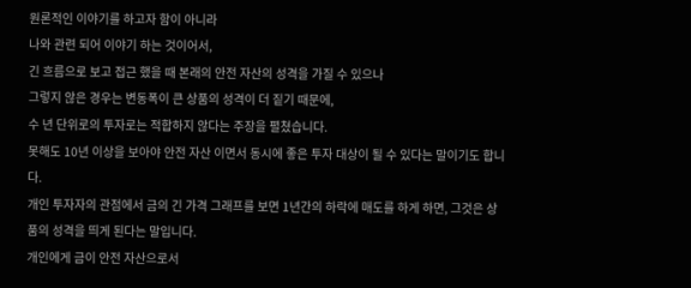원론적인 이야기를 하고자 함이 아니라
나와 관련 되어 이야기 하는 것이어서,
긴 흐름으로 보고 접근 했을 때 본래의 안전 자산의 성격을 가질 수 있으나
그렇지 않은 경우는 변동폭이 큰 상품의 성격이 더 짙기 때문에,
수 년 단위로의 투자로는 적합하지 않다는 주장을 펼쳤습니다.
못해도 10년 이상을 보아야 안전 자산 이면서 동시에 좋은 투자 대상이 될 수 있다는 말이기도 합니다.
개인 투자자의 관점에서 금의 긴 가격 그래프를 보면 1년간의 하락에 매도를 하게 하면, 그것은 상품의 성격을 띄게 된다는 말입니다.
개인에게 금이 안전 자산으로서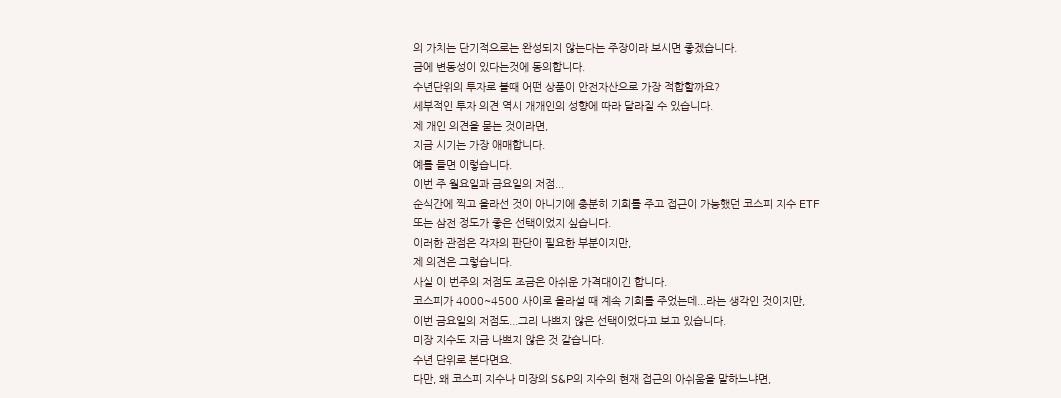의 가치는 단기적으로는 완성되지 않는다는 주장이라 보시면 좋겠습니다.
금에 변동성이 있다는것에 동의합니다.
수년단위의 투자로 볼때 어떤 상품이 안전자산으로 가장 적합할까요?
세부적인 투자 의견 역시 개개인의 성향에 따라 달라질 수 있습니다.
제 개인 의견을 묻는 것이라면,
지금 시기는 가장 애매합니다.
예를 들면 이렇습니다.
이번 주 월요일과 금요일의 저점...
순식간에 찍고 올라선 것이 아니기에 충분히 기회를 주고 접근이 가능했던 코스피 지수 ETF
또는 삼전 정도가 좋은 선택이었지 싶습니다.
이러한 관점은 각자의 판단이 필요한 부분이지만,
제 의견은 그렇습니다.
사실 이 번주의 저점도 조금은 아쉬운 가격대이긴 합니다.
코스피가 4000~4500 사이로 올라설 때 계속 기회를 주었는데...라는 생각인 것이지만,
이번 금요일의 저점도...그리 나쁘지 않은 선택이었다고 보고 있습니다.
미장 지수도 지금 나쁘지 않은 것 같습니다.
수년 단위로 본다면요.
다만, 왜 코스피 지수나 미장의 S&P의 지수의 현재 접근의 아쉬움을 말하느냐면,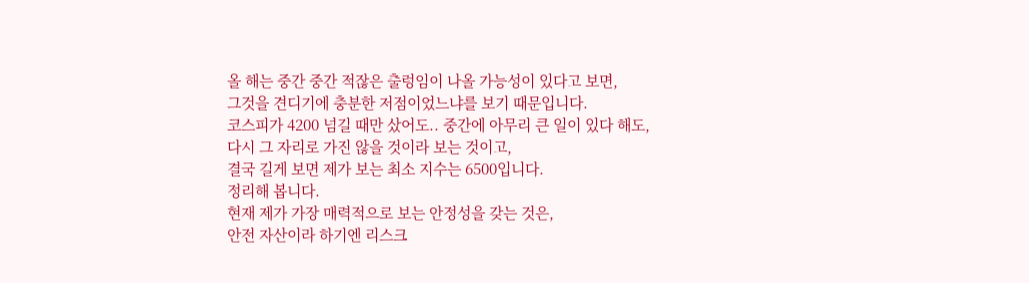올 해는 중간 중간 적잖은 출렁임이 나올 가능성이 있다고 보면,
그것을 견디기에 충분한 저점이었느냐를 보기 때문입니다.
코스피가 4200 넘길 때만 샀어도.. 중간에 아무리 큰 일이 있다 해도,
다시 그 자리로 가진 않을 것이라 보는 것이고,
결국 길게 보면 제가 보는 최소 지수는 6500입니다.
정리해 봅니다.
현재 제가 가장 매력적으로 보는 안정성을 갖는 것은,
안전 자산이라 하기엔 리스크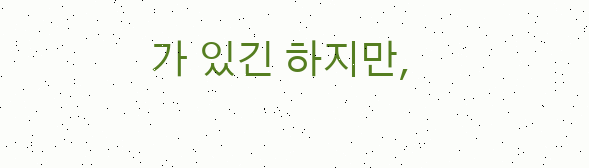가 있긴 하지만,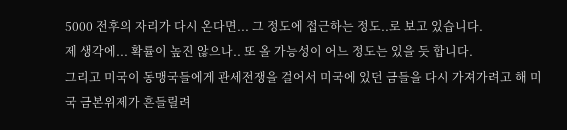5000 전후의 자리가 다시 온다면... 그 정도에 접근하는 정도..로 보고 있습니다.
제 생각에... 확률이 높진 않으나.. 또 올 가능성이 어느 정도는 있을 듯 합니다.
그리고 미국이 동맹국들에게 관세전쟁을 걸어서 미국에 있던 금들을 다시 가져가려고 해 미국 금본위제가 흔들릴려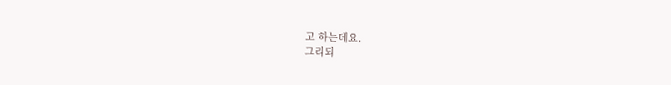고 하는데요.
그리되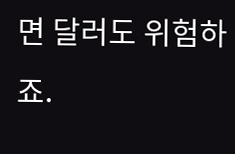면 달러도 위험하죠.